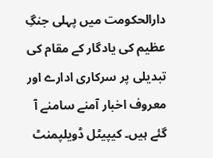دارالحکومت میں پہلی جنگِ عظیم کی یادگار کے مقام کی تبدیلی پر سرکاری ادارے اور معروف اخبار آمنے سامنے آ گئے ہیں۔ کیپیٹل ڈویلپمنٹ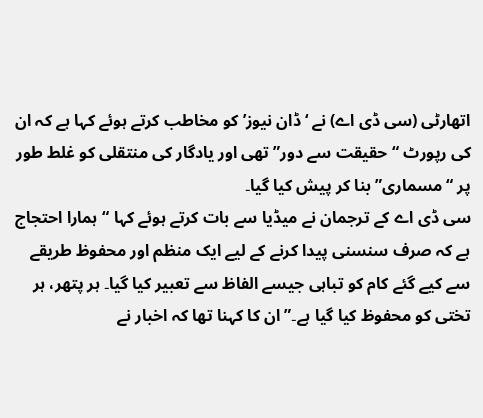اتھارٹی (سی ڈی اے) نے ‘ڈان نیوز’ کو مخاطب کرتے ہوئے کہا ہے کہ ان کی رپورٹ “حقیقت سے دور” تھی اور یادگار کی منتقلی کو غلط طور پر “مسماری” بنا کر پیش کیا گیا۔
سی ڈی اے کے ترجمان نے میڈیا سے بات کرتے ہوئے کہا “ہمارا احتجاج ہے کہ صرف سنسنی پیدا کرنے کے لیے ایک منظم اور محفوظ طریقے سے کیے گئے کام کو تباہی جیسے الفاظ سے تعبیر کیا گیا۔ ہر پتھر، ہر تختی کو محفوظ کیا گیا ہے۔” ان کا کہنا تھا کہ اخبار نے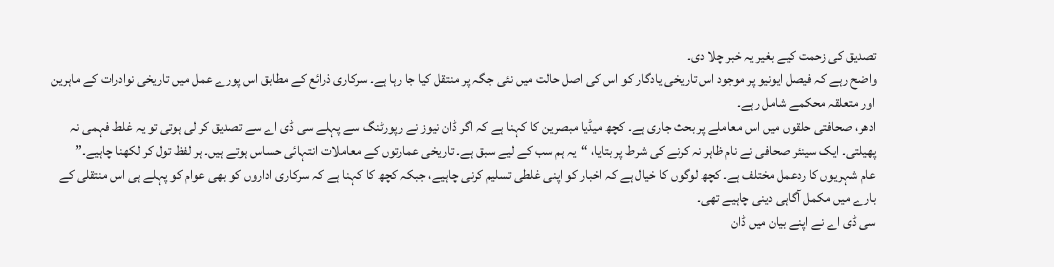تصدیق کی زحمت کیے بغیر یہ خبر چلا دی۔
واضح رہے کہ فیصل ایونیو پر موجود اس تاریخی یادگار کو اس کی اصل حالت میں نئی جگہ پر منتقل کیا جا رہا ہے۔ سرکاری ذرائع کے مطابق اس پورے عمل میں تاریخی نوادرات کے ماہرین اور متعلقہ محکمے شامل رہے۔
ادھر، صحافتی حلقوں میں اس معاملے پر بحث جاری ہے۔ کچھ میڈیا مبصرین کا کہنا ہے کہ اگر ڈان نیوز نے رپورٹنگ سے پہلے سی ڈی اے سے تصدیق کر لی ہوتی تو یہ غلط فہمی نہ پھیلتی۔ ایک سینئر صحافی نے نام ظاہر نہ کرنے کی شرط پر بتایا، “یہ ہم سب کے لیے سبق ہے۔ تاریخی عمارتوں کے معاملات انتہائی حساس ہوتے ہیں۔ ہر لفظ تول کر لکھنا چاہیے۔”
عام شہریوں کا ردعمل مختلف ہے۔ کچھ لوگوں کا خیال ہے کہ اخبار کو اپنی غلطی تسلیم کرنی چاہیے، جبکہ کچھ کا کہنا ہے کہ سرکاری اداروں کو بھی عوام کو پہلے ہی اس منتقلی کے بارے میں مکمل آگاہی دینی چاہیے تھی۔
سی ڈی اے نے اپنے بیان میں ڈان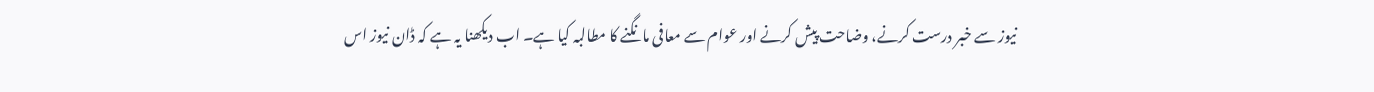نیوز سے خبر درست کرنے، وضاحت پیش کرنے اور عوام سے معافی مانگنے کا مطالبہ کیا ہے۔ اب دیکھنا یہ ہے کہ ڈان نیوز اس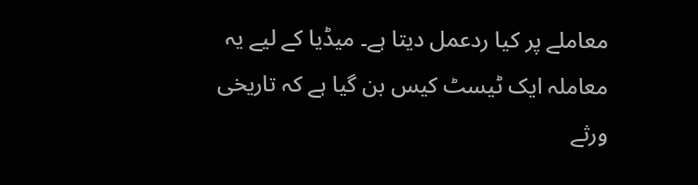معاملے پر کیا ردعمل دیتا ہے۔ میڈیا کے لیے یہ معاملہ ایک ٹیسٹ کیس بن گیا ہے کہ تاریخی ورثے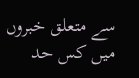سے متعلق خبروں میں کس حد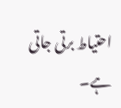احتیاط برتی جاتی ہے۔